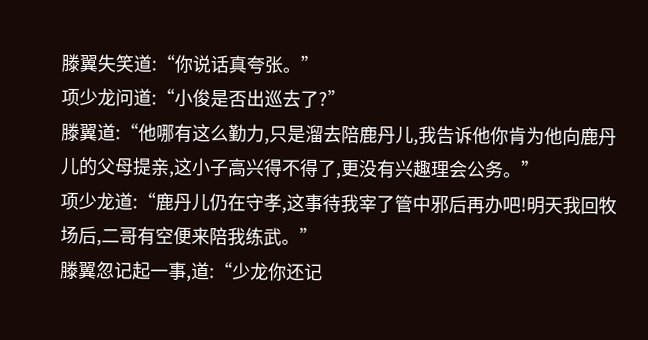滕翼失笑道:“你说话真夸张。”
项少龙问道:“小俊是否出巡去了?”
滕翼道:“他哪有这么勤力,只是溜去陪鹿丹儿,我告诉他你肯为他向鹿丹儿的父母提亲,这小子高兴得不得了,更没有兴趣理会公务。”
项少龙道:“鹿丹儿仍在守孝,这事待我宰了管中邪后再办吧!明天我回牧场后,二哥有空便来陪我练武。”
滕翼忽记起一事,道:“少龙你还记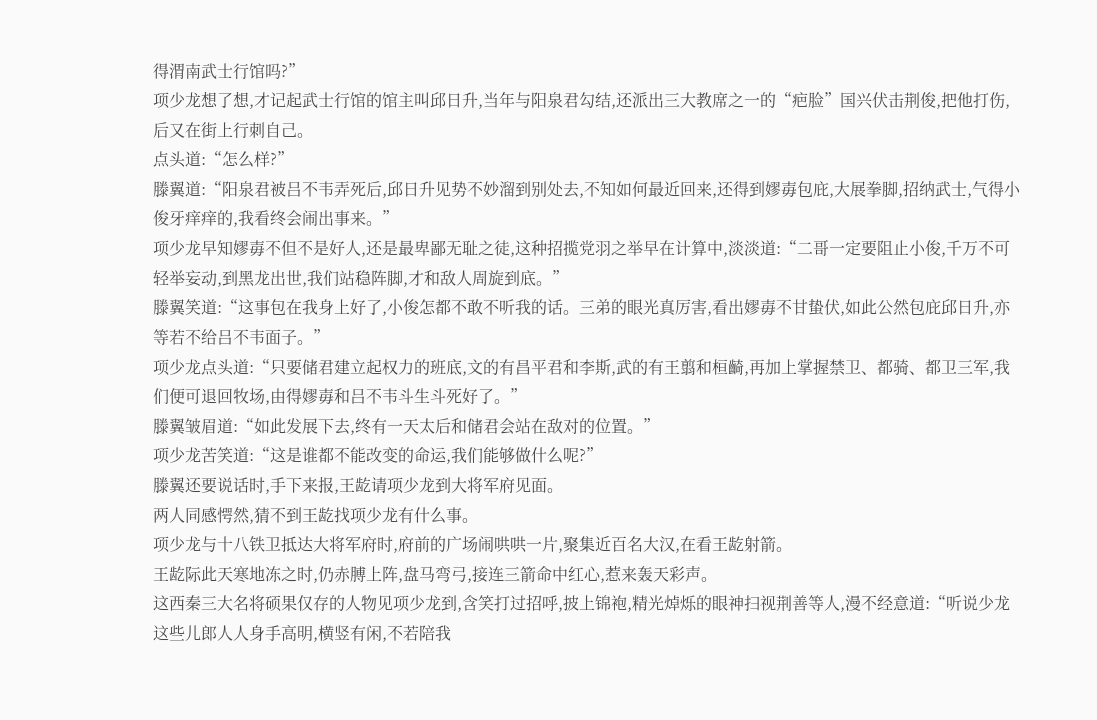得渭南武士行馆吗?”
项少龙想了想,才记起武士行馆的馆主叫邱日升,当年与阳泉君勾结,还派出三大教席之一的“疤脸”国兴伏击荆俊,把他打伤,后又在街上行刺自己。
点头道:“怎么样?”
滕翼道:“阳泉君被吕不韦弄死后,邱日升见势不妙溜到别处去,不知如何最近回来,还得到嫪毐包庇,大展拳脚,招纳武士,气得小俊牙痒痒的,我看终会闹出事来。”
项少龙早知嫪毐不但不是好人,还是最卑鄙无耻之徒,这种招揽党羽之举早在计算中,淡淡道:“二哥一定要阻止小俊,千万不可轻举妄动,到黑龙出世,我们站稳阵脚,才和敌人周旋到底。”
滕翼笑道:“这事包在我身上好了,小俊怎都不敢不听我的话。三弟的眼光真厉害,看出嫪毐不甘蛰伏,如此公然包庇邱日升,亦等若不给吕不韦面子。”
项少龙点头道:“只要储君建立起权力的班底,文的有昌平君和李斯,武的有王翦和桓齮,再加上掌握禁卫、都骑、都卫三军,我们便可退回牧场,由得嫪毐和吕不韦斗生斗死好了。”
滕翼皱眉道:“如此发展下去,终有一天太后和储君会站在敌对的位置。”
项少龙苦笑道:“这是谁都不能改变的命运,我们能够做什么呢?”
滕翼还要说话时,手下来报,王龁请项少龙到大将军府见面。
两人同感愕然,猜不到王龁找项少龙有什么事。
项少龙与十八铁卫抵达大将军府时,府前的广场闹哄哄一片,聚集近百名大汉,在看王龁射箭。
王龁际此天寒地冻之时,仍赤膊上阵,盘马弯弓,接连三箭命中红心,惹来轰天彩声。
这西秦三大名将硕果仅存的人物见项少龙到,含笑打过招呼,披上锦袍,精光焯烁的眼神扫视荆善等人,漫不经意道:“听说少龙这些儿郎人人身手高明,横竖有闲,不若陪我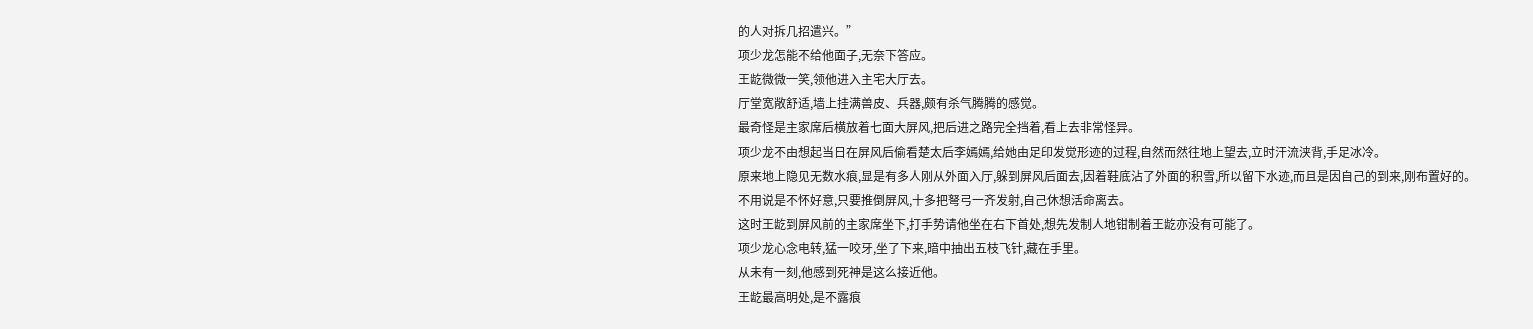的人对拆几招遣兴。”
项少龙怎能不给他面子,无奈下答应。
王龁微微一笑,领他进入主宅大厅去。
厅堂宽敞舒适,墙上挂满兽皮、兵器,颇有杀气腾腾的感觉。
最奇怪是主家席后横放着七面大屏风,把后进之路完全挡着,看上去非常怪异。
项少龙不由想起当日在屏风后偷看楚太后李嫣嫣,给她由足印发觉形迹的过程,自然而然往地上望去,立时汗流浃背,手足冰冷。
原来地上隐见无数水痕,显是有多人刚从外面入厅,躲到屏风后面去,因着鞋底沾了外面的积雪,所以留下水迹,而且是因自己的到来,刚布置好的。
不用说是不怀好意,只要推倒屏风,十多把弩弓一齐发射,自己休想活命离去。
这时王龁到屏风前的主家席坐下,打手势请他坐在右下首处,想先发制人地钳制着王龁亦没有可能了。
项少龙心念电转,猛一咬牙,坐了下来,暗中抽出五枝飞针,藏在手里。
从未有一刻,他感到死神是这么接近他。
王龁最高明处,是不露痕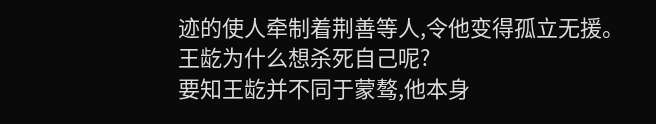迹的使人牵制着荆善等人,令他变得孤立无援。
王龁为什么想杀死自己呢?
要知王龁并不同于蒙骜,他本身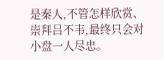是秦人,不管怎样欣赏、崇拜吕不韦,最终只会对小盘一人尽忠。